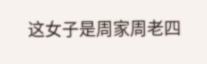这女子是周家周老四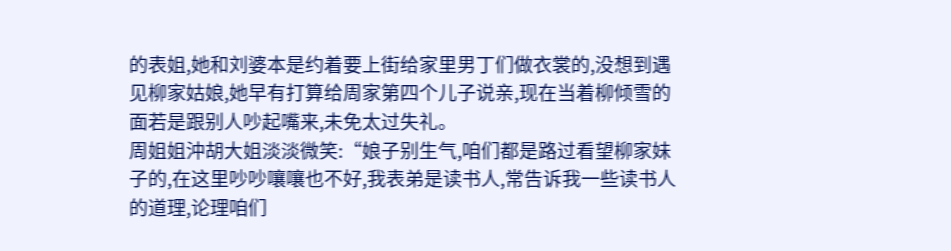的表姐,她和刘婆本是约着要上街给家里男丁们做衣裳的,没想到遇见柳家姑娘,她早有打算给周家第四个儿子说亲,现在当着柳倾雪的面若是跟别人吵起嘴来,未免太过失礼。
周姐姐沖胡大姐淡淡微笑:“娘子别生气,咱们都是路过看望柳家妹子的,在这里吵吵嚷嚷也不好,我表弟是读书人,常告诉我一些读书人的道理,论理咱们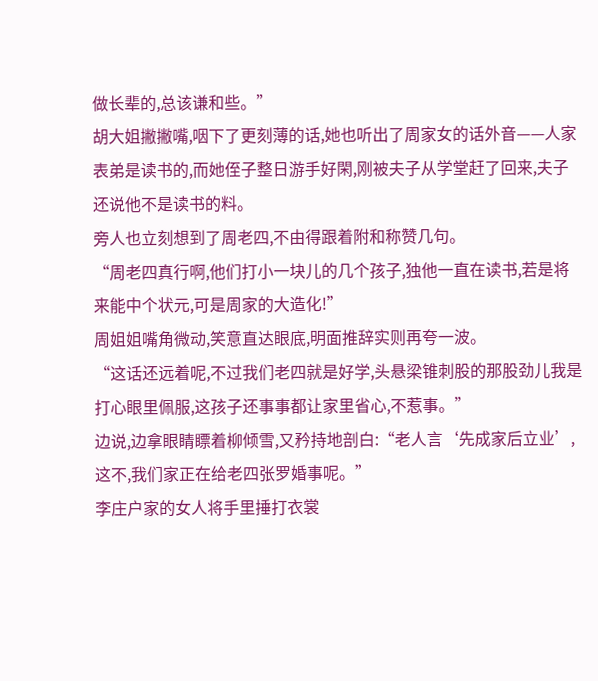做长辈的,总该谦和些。”
胡大姐撇撇嘴,咽下了更刻薄的话,她也听出了周家女的话外音——人家表弟是读书的,而她侄子整日游手好閑,刚被夫子从学堂赶了回来,夫子还说他不是读书的料。
旁人也立刻想到了周老四,不由得跟着附和称赞几句。
“周老四真行啊,他们打小一块儿的几个孩子,独他一直在读书,若是将来能中个状元,可是周家的大造化!”
周姐姐嘴角微动,笑意直达眼底,明面推辞实则再夸一波。
“这话还远着呢,不过我们老四就是好学,头悬梁锥刺股的那股劲儿我是打心眼里佩服,这孩子还事事都让家里省心,不惹事。”
边说,边拿眼睛瞟着柳倾雪,又矜持地剖白:“老人言‘先成家后立业’,这不,我们家正在给老四张罗婚事呢。”
李庄户家的女人将手里捶打衣裳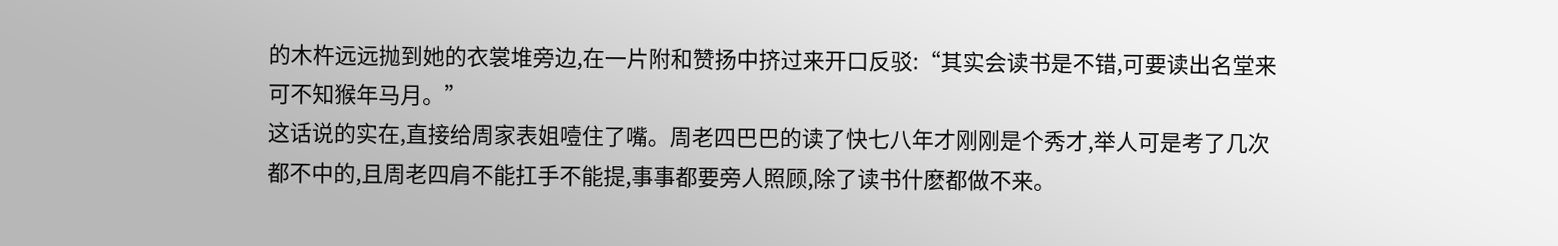的木杵远远抛到她的衣裳堆旁边,在一片附和赞扬中挤过来开口反驳:“其实会读书是不错,可要读出名堂来可不知猴年马月。”
这话说的实在,直接给周家表姐噎住了嘴。周老四巴巴的读了快七八年才刚刚是个秀才,举人可是考了几次都不中的,且周老四肩不能扛手不能提,事事都要旁人照顾,除了读书什麽都做不来。